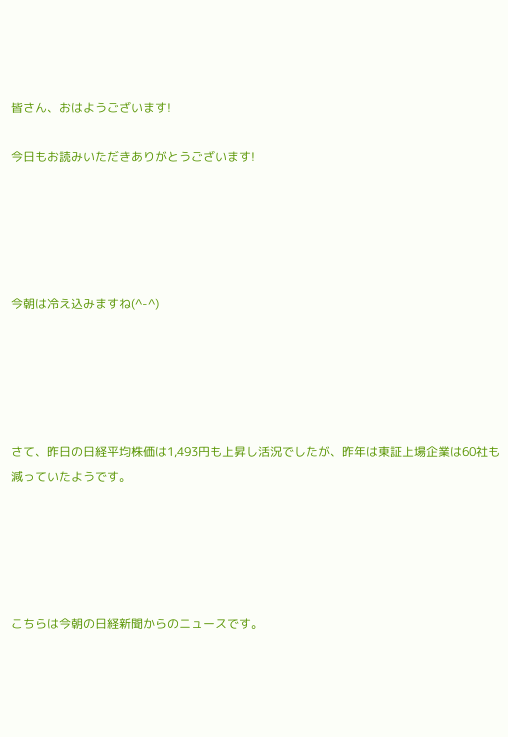皆さん、おはようございます!

今日もお読みいただきありがとうございます!





今朝は冷え込みますね(^-^)





さて、昨日の日経平均株価は1,493円も上昇し活況でしたが、昨年は東証上場企業は60社も減っていたようです。





こちらは今朝の日経新聞からのニュースです。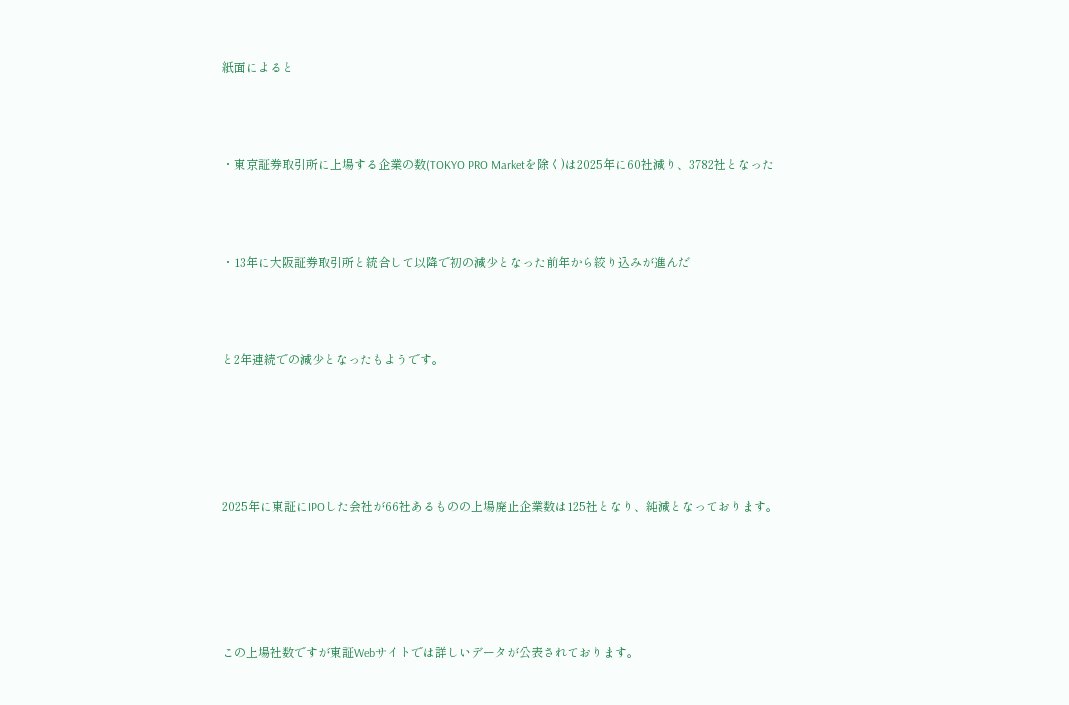紙面によると



・東京証券取引所に上場する企業の数(TOKYO PRO Marketを除く)は2025年に60社減り、3782社となった



・13年に大阪証券取引所と統合して以降で初の減少となった前年から絞り込みが進んだ



と2年連続での減少となったもようです。





2025年に東証にIPOした会社が66社あるものの上場廃止企業数は125社となり、純減となっております。





この上場社数ですが東証Webサイトでは詳しいデータが公表されております。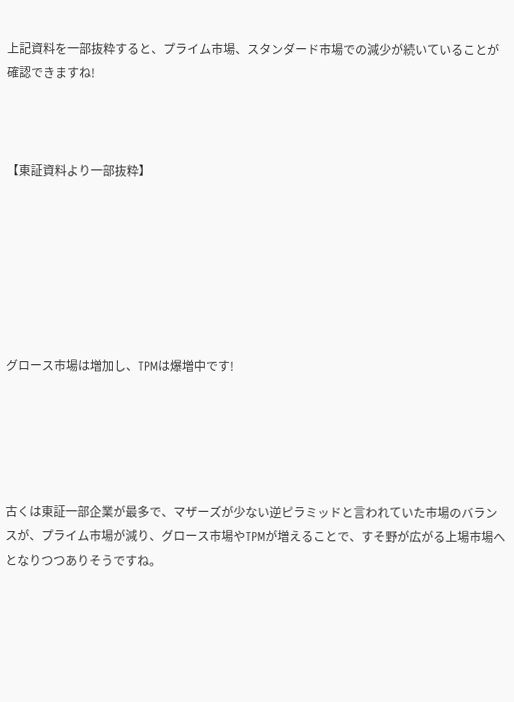上記資料を一部抜粋すると、プライム市場、スタンダード市場での減少が続いていることが確認できますね!



【東証資料より一部抜粋】







グロース市場は増加し、TPMは爆増中です!





古くは東証一部企業が最多で、マザーズが少ない逆ピラミッドと言われていた市場のバランスが、プライム市場が減り、グロース市場やTPMが増えることで、すそ野が広がる上場市場へとなりつつありそうですね。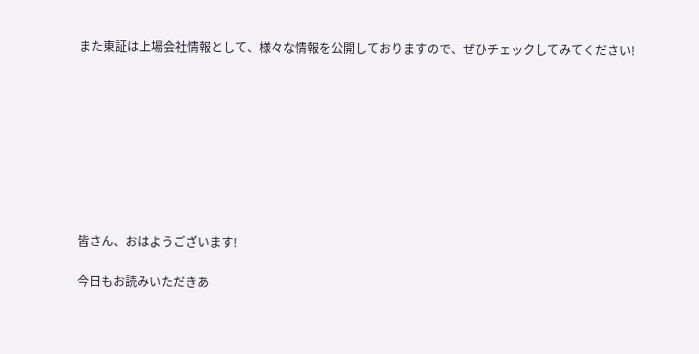また東証は上場会社情報として、様々な情報を公開しておりますので、ぜひチェックしてみてください!









皆さん、おはようございます!

今日もお読みいただきあ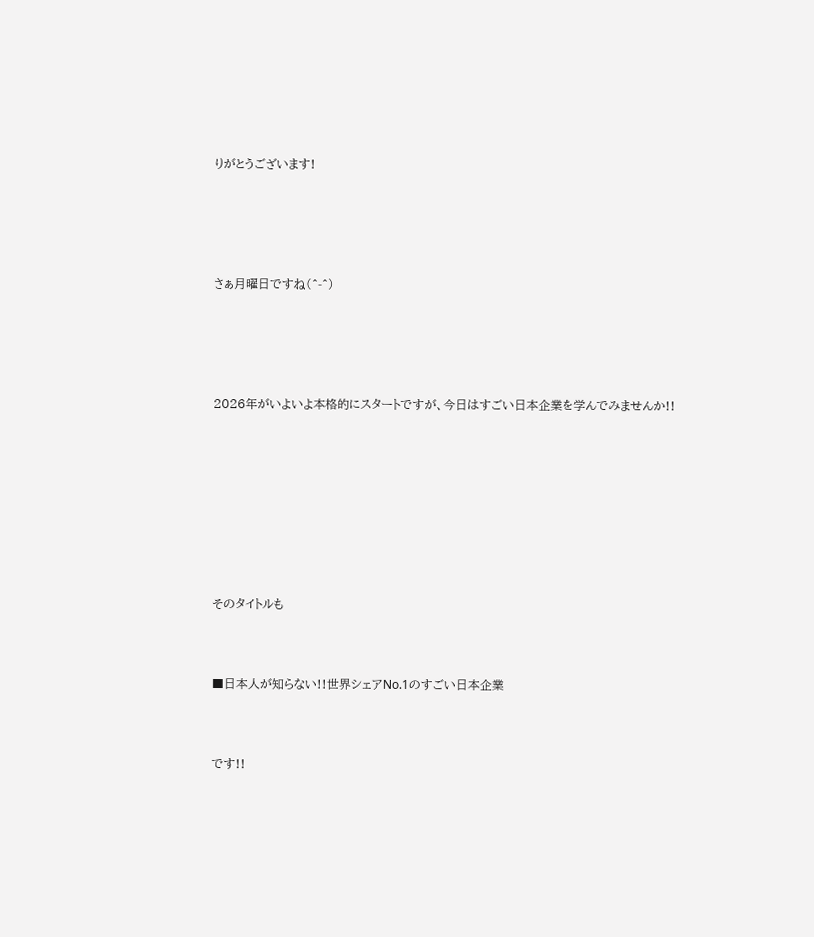りがとうございます!





さぁ月曜日ですね(^-^)





2026年がいよいよ本格的にスタートですが、今日はすごい日本企業を学んでみませんか!!









そのタイトルも



■日本人が知らない!!世界シェアNo.1のすごい日本企業



です!!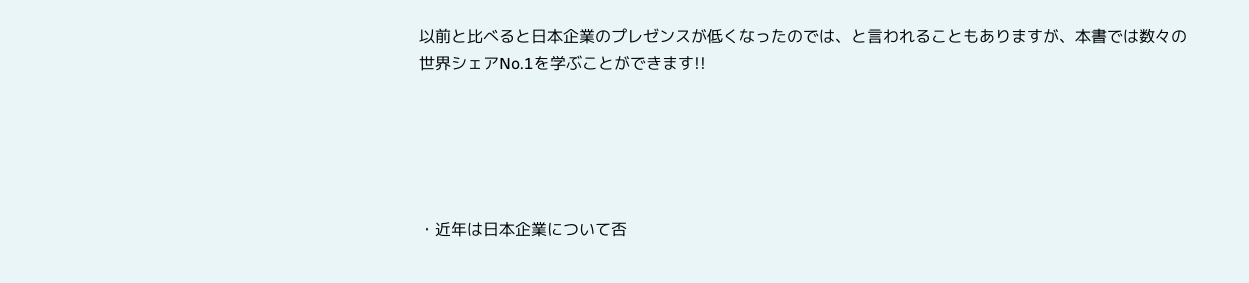以前と比べると日本企業のプレゼンスが低くなったのでは、と言われることもありますが、本書では数々の世界シェアNo.1を学ぶことができます!!





・近年は日本企業について否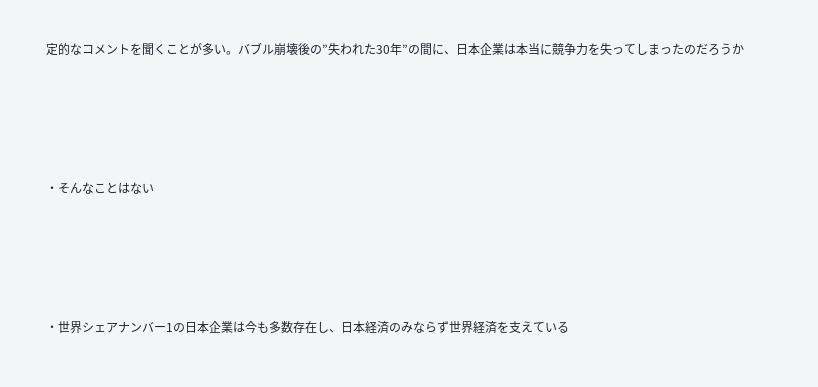定的なコメントを聞くことが多い。バブル崩壊後の”失われた30年”の間に、日本企業は本当に競争力を失ってしまったのだろうか





・そんなことはない





・世界シェアナンバー1の日本企業は今も多数存在し、日本経済のみならず世界経済を支えている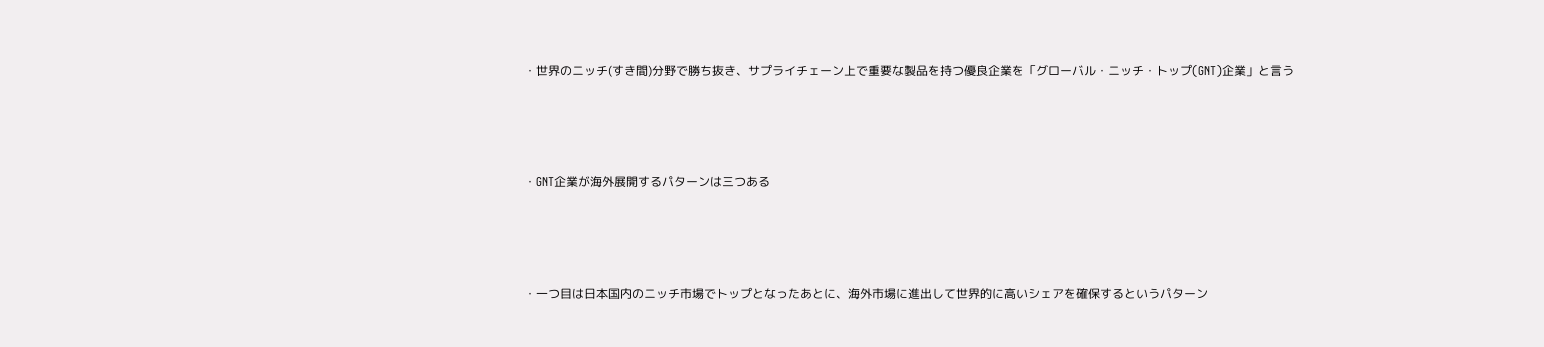・世界のニッチ(すき間)分野で勝ち抜き、サプライチェーン上で重要な製品を持つ優良企業を「グローバル・ニッチ・トップ(GNT)企業」と言う





・GNT企業が海外展開するパターンは三つある





・一つ目は日本国内のニッチ市場でトップとなったあとに、海外市場に進出して世界的に高いシェアを確保するというパターン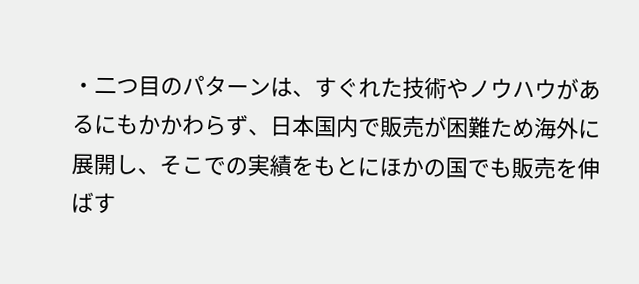・二つ目のパターンは、すぐれた技術やノウハウがあるにもかかわらず、日本国内で販売が困難ため海外に展開し、そこでの実績をもとにほかの国でも販売を伸ばす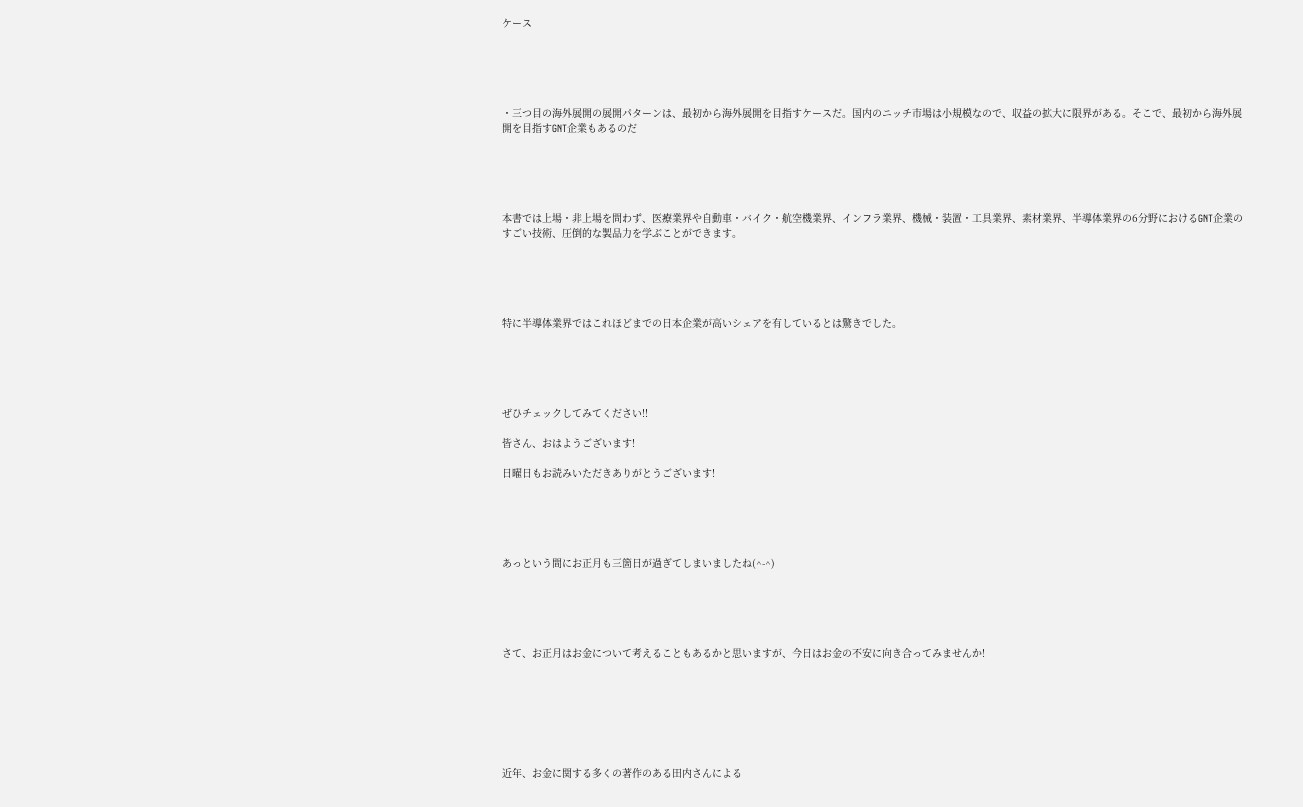ケース





・三つ目の海外展開の展開パターンは、最初から海外展開を目指すケースだ。国内のニッチ市場は小規模なので、収益の拡大に限界がある。そこで、最初から海外展開を目指すGNT企業もあるのだ





本書では上場・非上場を問わず、医療業界や自動車・バイク・航空機業界、インフラ業界、機械・装置・工具業界、素材業界、半導体業界の6分野におけるGNT企業のすごい技術、圧倒的な製品力を学ぶことができます。





特に半導体業界ではこれほどまでの日本企業が高いシェアを有しているとは驚きでした。





ぜひチェックしてみてください!!

皆さん、おはようございます!

日曜日もお読みいただきありがとうございます!





あっという間にお正月も三箇日が過ぎてしまいましたね(^-^)





さて、お正月はお金について考えることもあるかと思いますが、今日はお金の不安に向き合ってみませんか!







近年、お金に関する多くの著作のある田内さんによる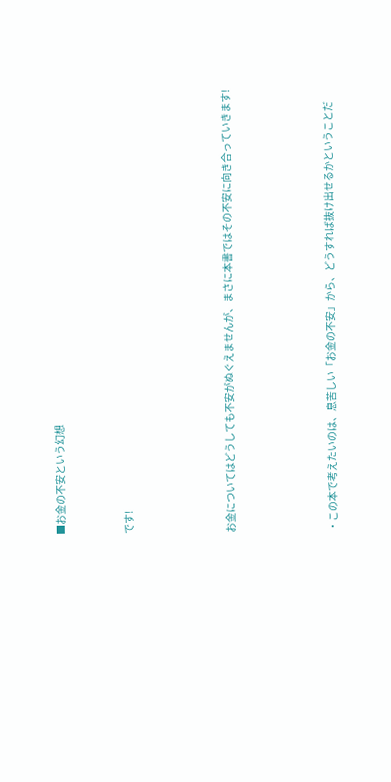■お金の不安という幻想



です!





お金についてはどうしても不安がぬぐえませんが、まさに本書ではその不安に向き合っていきます!





・この本で考えたいのは、息苦しい「お金の不安」から、どうすれば抜け出せるかということだ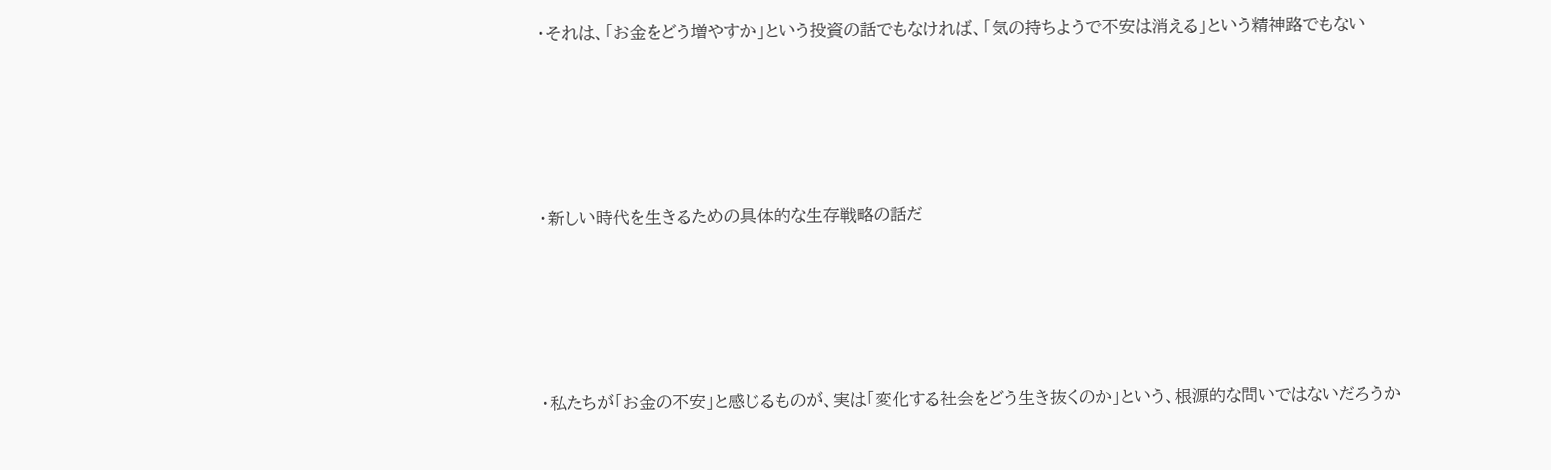・それは、「お金をどう増やすか」という投資の話でもなければ、「気の持ちようで不安は消える」という精神路でもない





・新しい時代を生きるための具体的な生存戦略の話だ





・私たちが「お金の不安」と感じるものが、実は「変化する社会をどう生き抜くのか」という、根源的な問いではないだろうか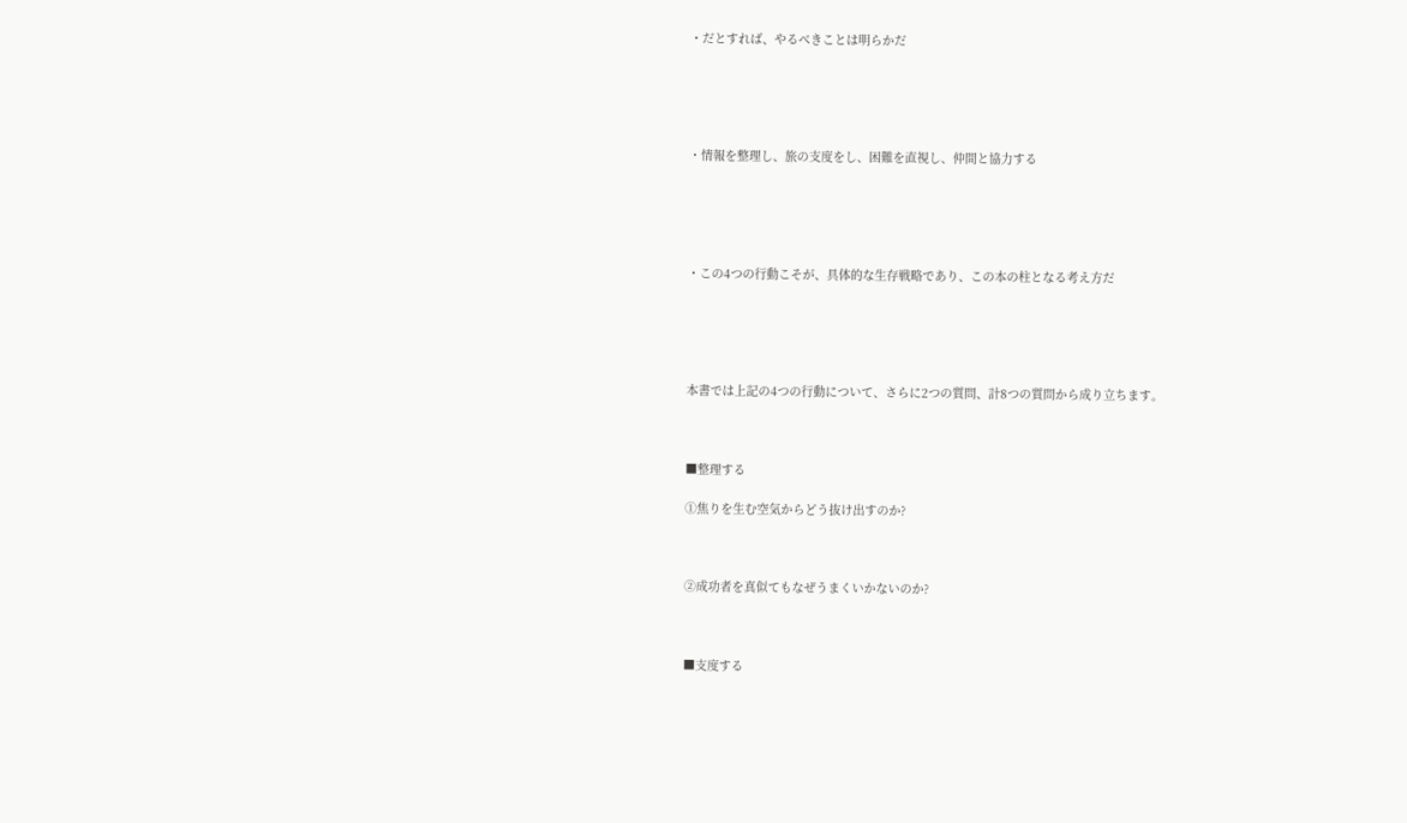・だとすれば、やるべきことは明らかだ





・情報を整理し、旅の支度をし、困難を直視し、仲間と協力する





・この4つの行動こそが、具体的な生存戦略であり、この本の柱となる考え方だ





本書では上記の4つの行動について、さらに2つの質問、計8つの質問から成り立ちます。



■整理する

①焦りを生む空気からどう抜け出すのか?



②成功者を真似てもなぜうまくいかないのか?



■支度する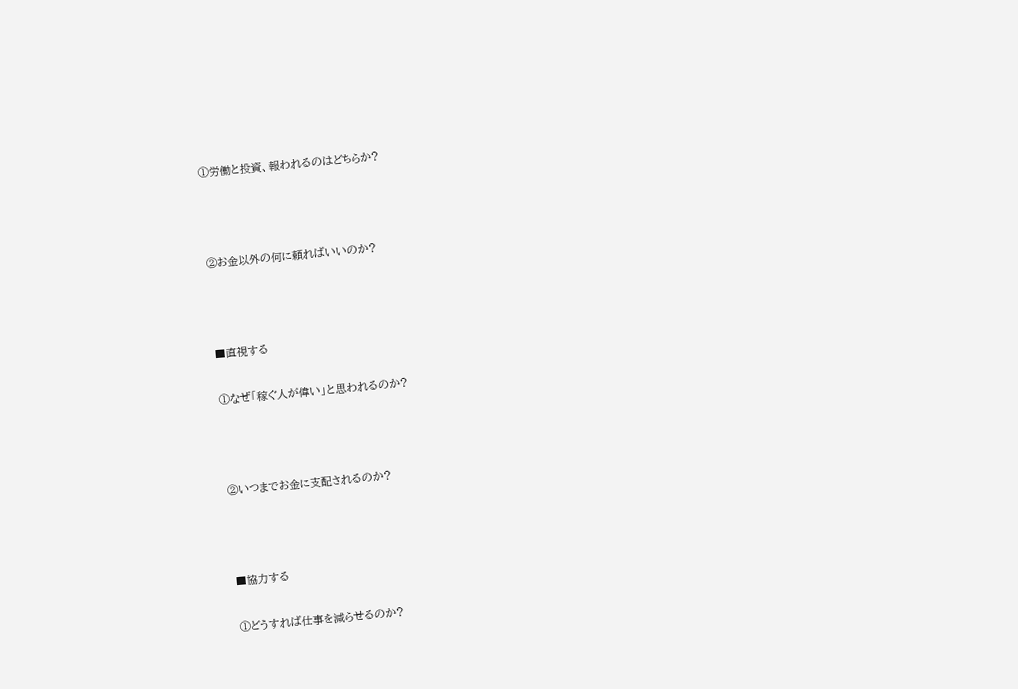①労働と投資、報われるのはどちらか?



②お金以外の何に頼ればいいのか?



■直視する

①なぜ「稼ぐ人が偉い」と思われるのか?



②いつまでお金に支配されるのか?



■協力する

①どうすれば仕事を減らせるのか?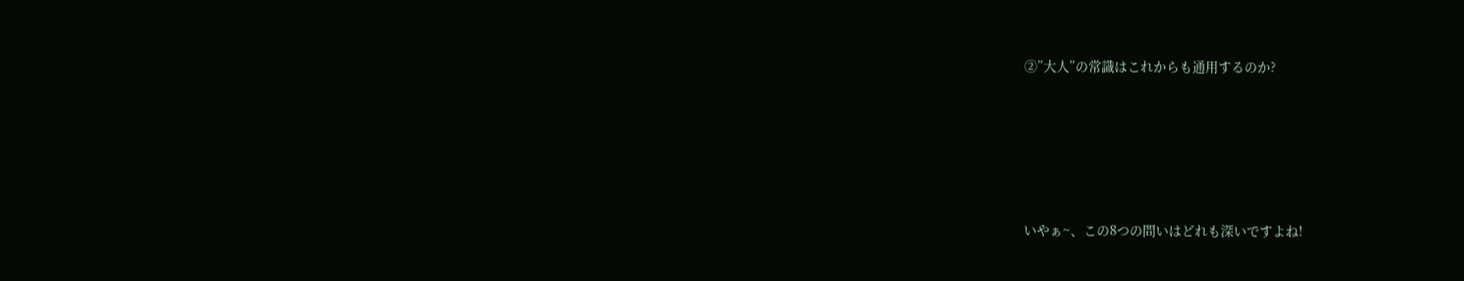②”大人”の常識はこれからも通用するのか?





いやぁ~、この8つの問いはどれも深いですよね!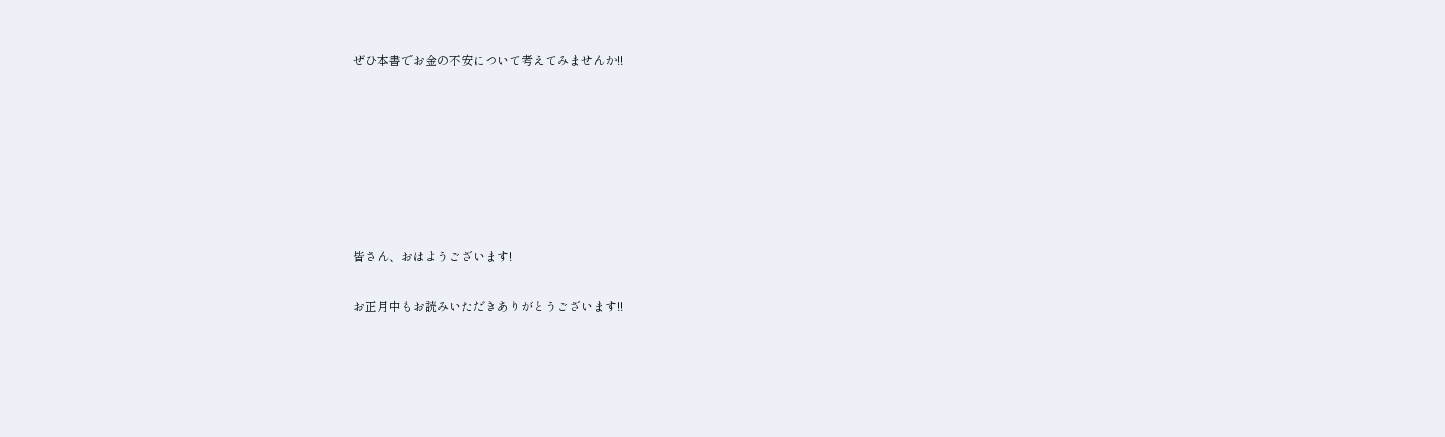ぜひ本書でお金の不安について考えてみませんか!!







皆さん、おはようございます!

お正月中もお読みいただきありがとうございます!!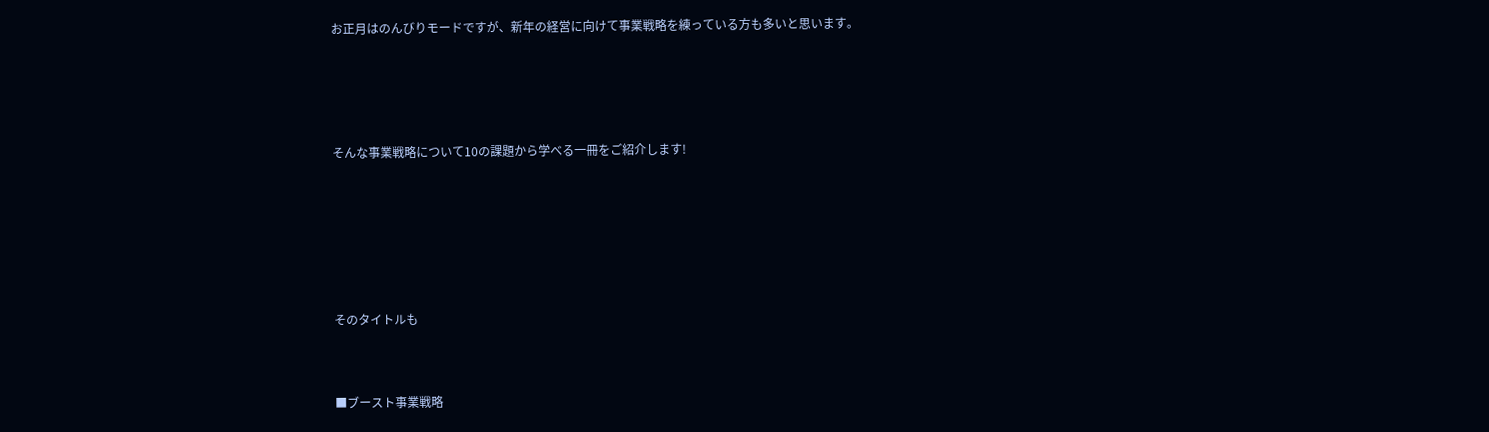お正月はのんびりモードですが、新年の経営に向けて事業戦略を練っている方も多いと思います。





そんな事業戦略について10の課題から学べる一冊をご紹介します!







そのタイトルも



■ブースト事業戦略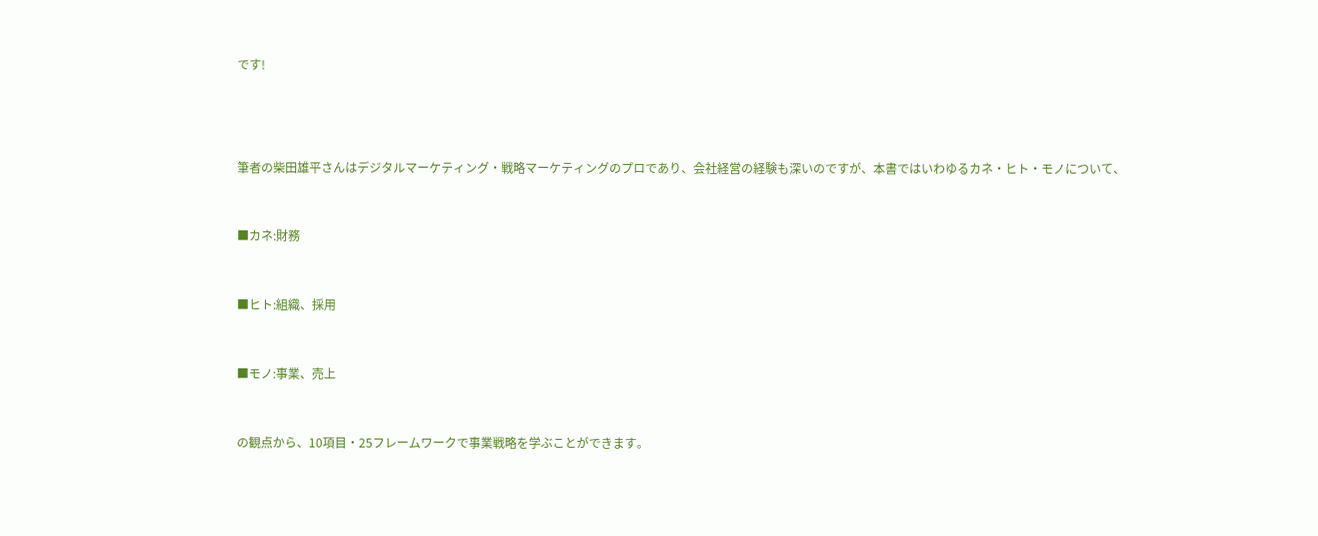です!





筆者の柴田雄平さんはデジタルマーケティング・戦略マーケティングのプロであり、会社経営の経験も深いのですが、本書ではいわゆるカネ・ヒト・モノについて、



■カネ:財務



■ヒト:組織、採用



■モノ:事業、売上



の観点から、10項目・25フレームワークで事業戦略を学ぶことができます。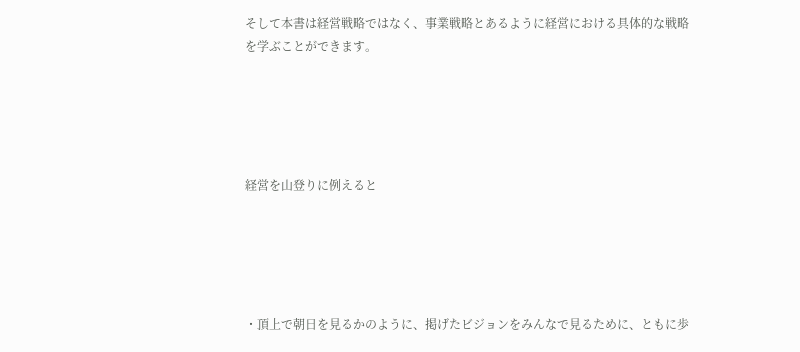そして本書は経営戦略ではなく、事業戦略とあるように経営における具体的な戦略を学ぶことができます。





経営を山登りに例えると





・頂上で朝日を見るかのように、掲げたビジョンをみんなで見るために、ともに歩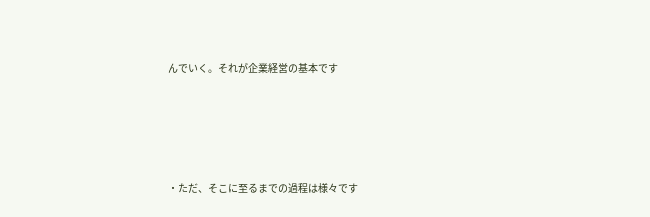んでいく。それが企業経営の基本です





・ただ、そこに至るまでの過程は様々です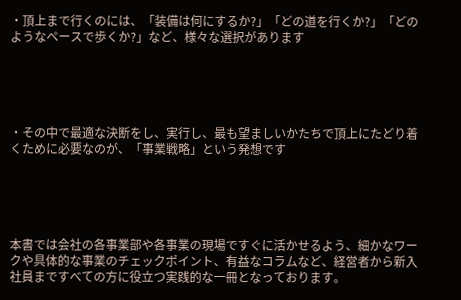・頂上まで行くのには、「装備は何にするか?」「どの道を行くか?」「どのようなペースで歩くか?」など、様々な選択があります





・その中で最適な決断をし、実行し、最も望ましいかたちで頂上にたどり着くために必要なのが、「事業戦略」という発想です





本書では会社の各事業部や各事業の現場ですぐに活かせるよう、細かなワークや具体的な事業のチェックポイント、有益なコラムなど、経営者から新入社員まですべての方に役立つ実践的な一冊となっております。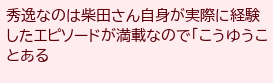秀逸なのは柴田さん自身が実際に経験したエピソードが満載なので「こうゆうことある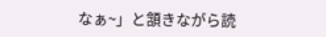なぁ~」と頷きながら読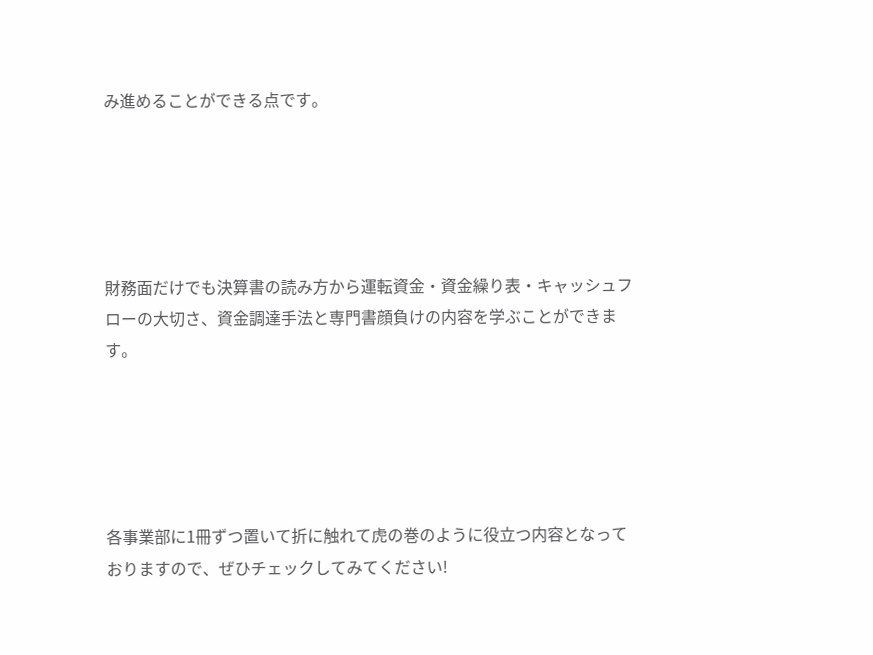み進めることができる点です。





財務面だけでも決算書の読み方から運転資金・資金繰り表・キャッシュフローの大切さ、資金調達手法と専門書顔負けの内容を学ぶことができます。





各事業部に1冊ずつ置いて折に触れて虎の巻のように役立つ内容となっておりますので、ぜひチェックしてみてください!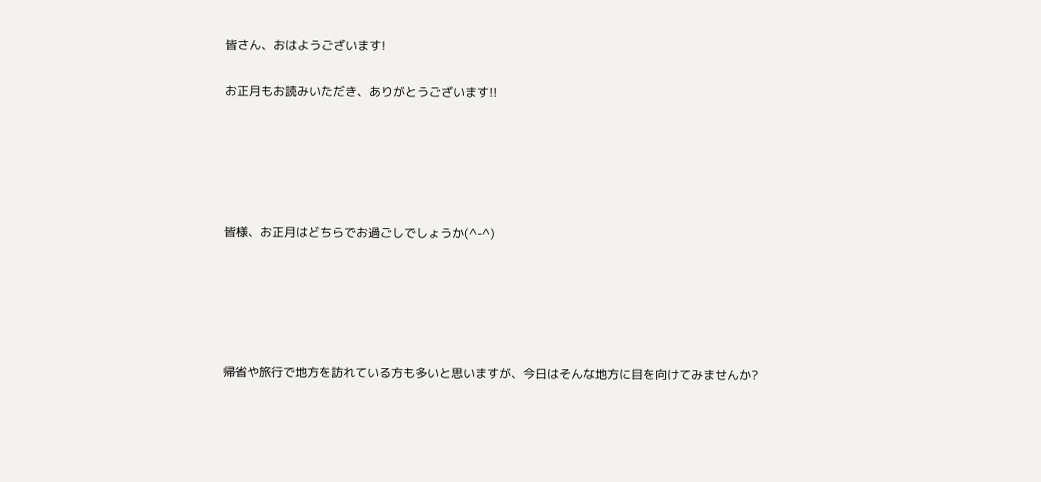皆さん、おはようございます!

お正月もお読みいただき、ありがとうございます!!





皆様、お正月はどちらでお過ごしでしょうか(^-^)





帰省や旅行で地方を訪れている方も多いと思いますが、今日はそんな地方に目を向けてみませんか?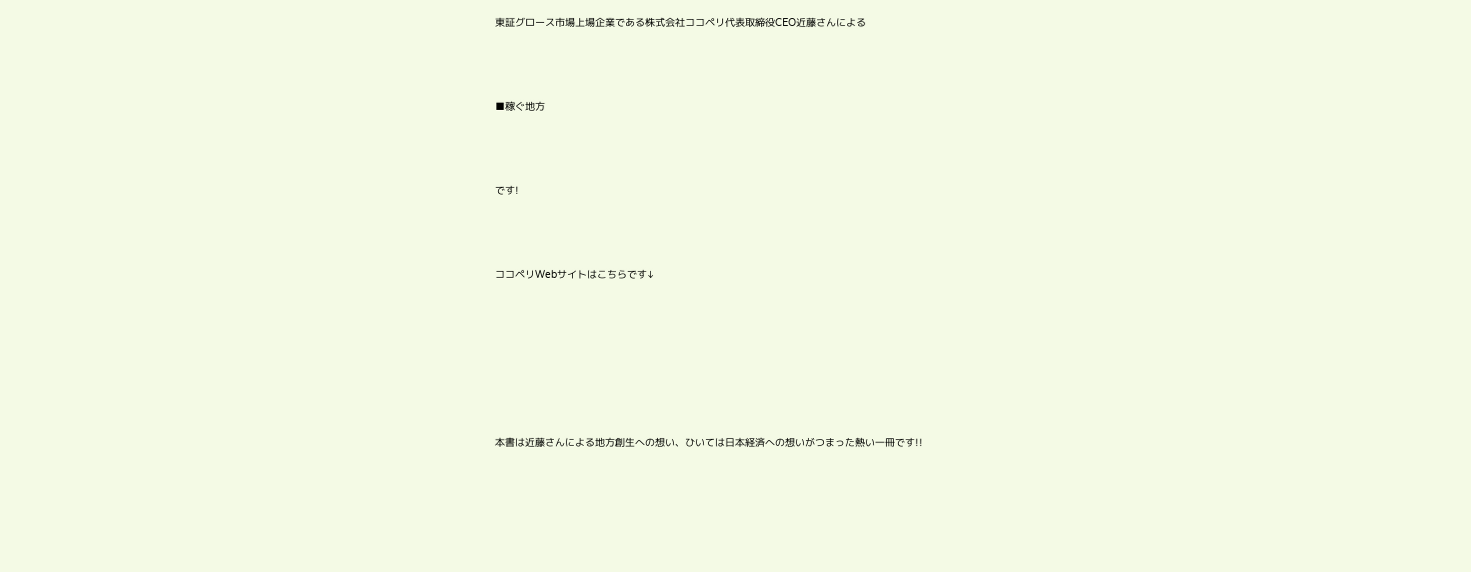東証グロース市場上場企業である株式会社ココペリ代表取締役CEO近藤さんによる



■稼ぐ地方



です!



ココペリWebサイトはこちらです↓







本書は近藤さんによる地方創生への想い、ひいては日本経済への想いがつまった熱い一冊です!!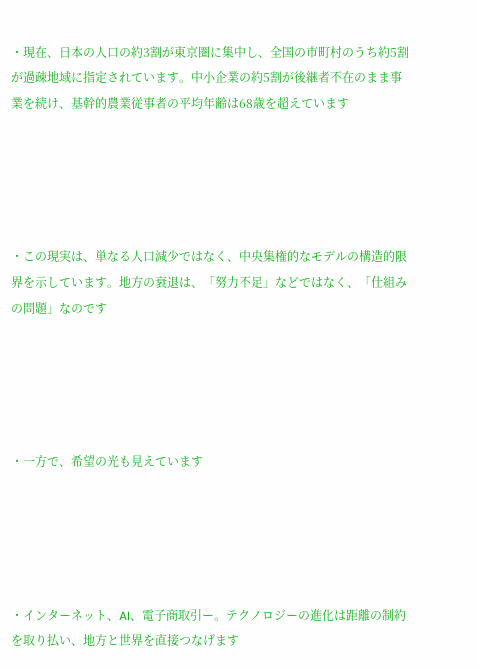・現在、日本の人口の約3割が東京圏に集中し、全国の市町村のうち約5割が過疎地域に指定されています。中小企業の約5割が後継者不在のまま事業を続け、基幹的農業従事者の平均年齢は68歳を超えています





・この現実は、単なる人口減少ではなく、中央集権的なモデルの構造的限界を示しています。地方の衰退は、「努力不足」などではなく、「仕組みの問題」なのです





・一方で、希望の光も見えています





・インターネット、AI、電子商取引ー。テクノロジーの進化は距離の制約を取り払い、地方と世界を直接つなげます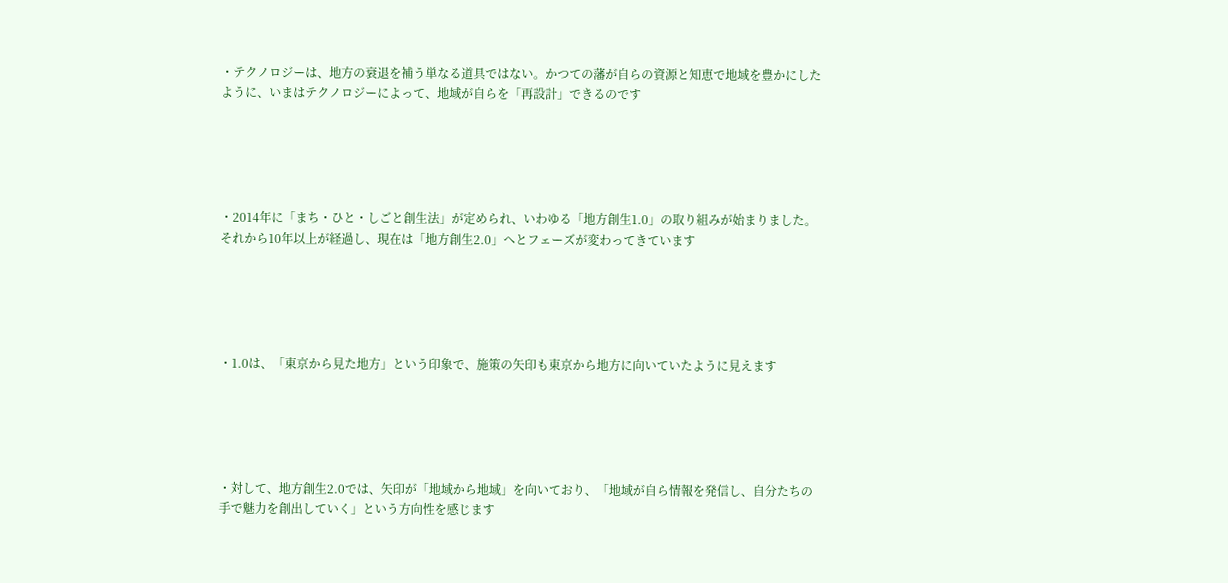・テクノロジーは、地方の衰退を補う単なる道具ではない。かつての藩が自らの資源と知恵で地域を豊かにしたように、いまはテクノロジーによって、地域が自らを「再設計」できるのです





・2014年に「まち・ひと・しごと創生法」が定められ、いわゆる「地方創生1.0」の取り組みが始まりました。それから10年以上が経過し、現在は「地方創生2.0」へとフェーズが変わってきています





・1.0は、「東京から見た地方」という印象で、施策の矢印も東京から地方に向いていたように見えます





・対して、地方創生2.0では、矢印が「地域から地域」を向いており、「地域が自ら情報を発信し、自分たちの手で魅力を創出していく」という方向性を感じます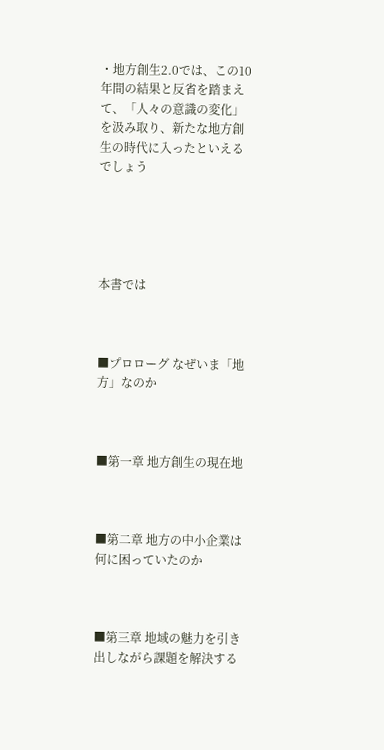・地方創生2.0では、この10年間の結果と反省を踏まえて、「人々の意識の変化」を汲み取り、新たな地方創生の時代に入ったといえるでしょう





本書では



■プロローグ なぜいま「地方」なのか



■第一章 地方創生の現在地



■第二章 地方の中小企業は何に困っていたのか



■第三章 地域の魅力を引き出しながら課題を解決する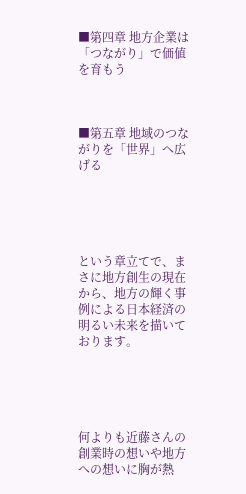■第四章 地方企業は「つながり」で価値を育もう



■第五章 地域のつながりを「世界」へ広げる





という章立てで、まさに地方創生の現在から、地方の輝く事例による日本経済の明るい未来を描いております。





何よりも近藤さんの創業時の想いや地方への想いに胸が熱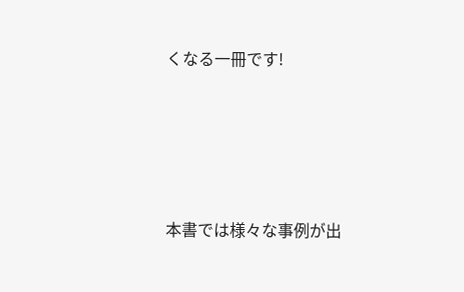くなる一冊です!





本書では様々な事例が出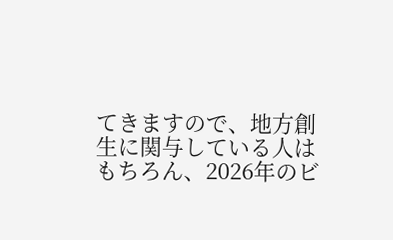てきますので、地方創生に関与している人はもちろん、2026年のビ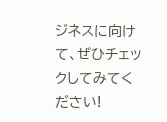ジネスに向けて、ぜひチェックしてみてください!